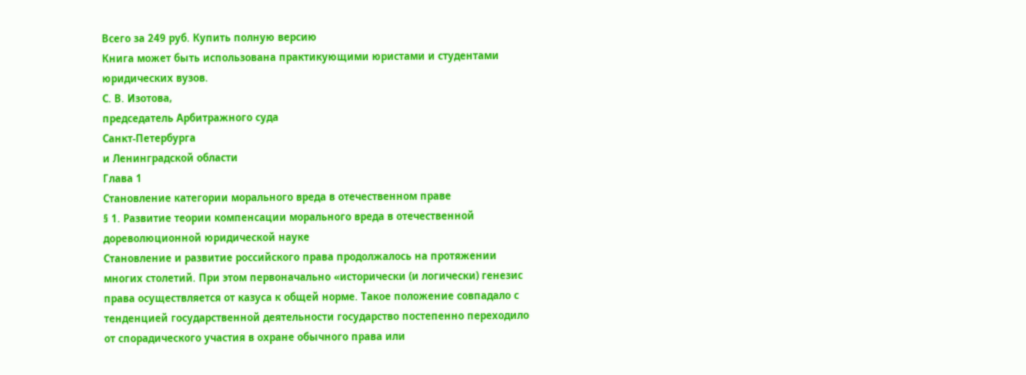Всего за 249 руб. Купить полную версию
Книга может быть использована практикующими юристами и студентами юридических вузов.
С. В. Изотова,
председатель Арбитражного суда
Санкт-Петербурга
и Ленинградской области
Глава 1
Становление категории морального вреда в отечественном праве
§ 1. Развитие теории компенсации морального вреда в отечественной дореволюционной юридической науке
Становление и развитие российского права продолжалось на протяжении многих столетий. При этом первоначально «исторически (и логически) генезис права осуществляется от казуса к общей норме. Такое положение совпадало с тенденцией государственной деятельности государство постепенно переходило от спорадического участия в охране обычного права или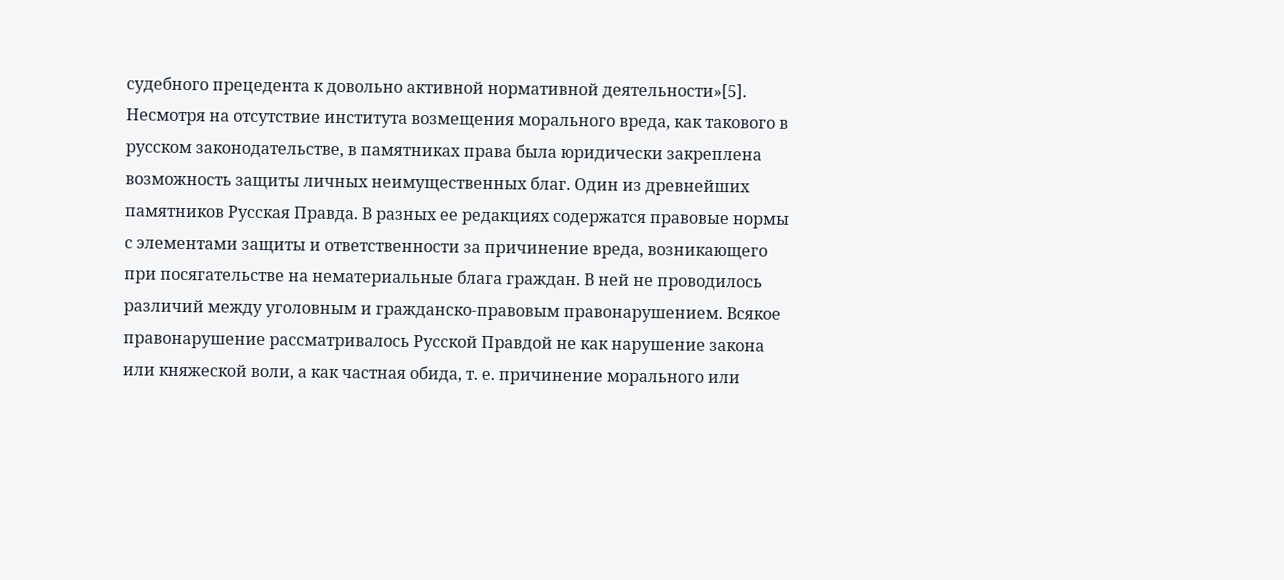судебного прецедента к довольно активной нормативной деятельности»[5].
Несмотря на отсутствие института возмещения морального вреда, как такового в русском законодательстве, в памятниках права была юридически закреплена возможность защиты личных неимущественных благ. Один из древнейших памятников Русская Правда. В разных ее редакциях содержатся правовые нормы с элементами защиты и ответственности за причинение вреда, возникающего при посягательстве на нематериальные блага граждан. В ней не проводилось различий между уголовным и гражданско-правовым правонарушением. Всякое правонарушение рассматривалось Русской Правдой не как нарушение закона или княжеской воли, а как частная обида, т. е. причинение морального или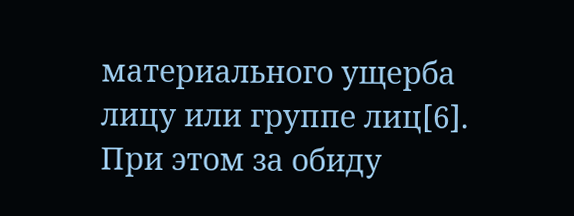материального ущерба лицу или группе лиц[6]. При этом за обиду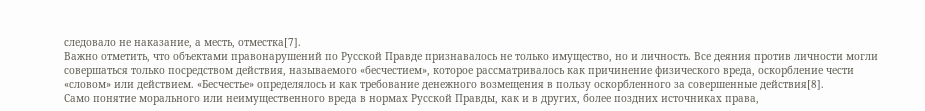следовало не наказание, а месть, отместка[7].
Важно отметить, что объектами правонарушений по Русской Правде признавалось не только имущество, но и личность. Все деяния против личности могли совершаться только посредством действия, называемого «бесчестием», которое рассматривалось как причинение физического вреда, оскорбление чести «словом» или действием. «Бесчестье» определялось и как требование денежного возмещения в пользу оскорбленного за совершенные действия[8].
Само понятие морального или неимущественного вреда в нормах Русской Правды, как и в других, более поздних источниках права,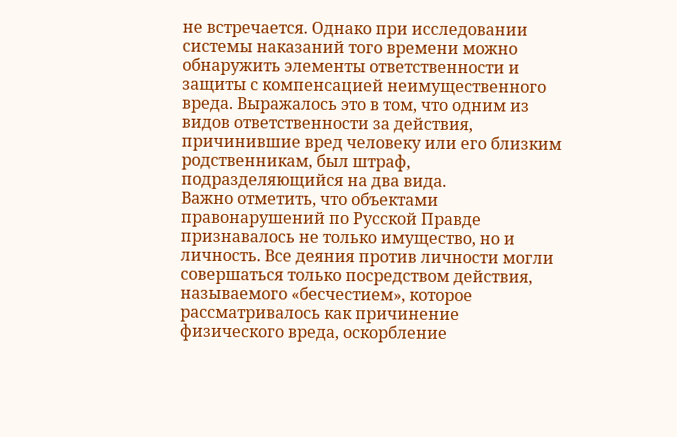не встречается. Однако при исследовании системы наказаний того времени можно обнаружить элементы ответственности и защиты с компенсацией неимущественного вреда. Выражалось это в том, что одним из видов ответственности за действия, причинившие вред человеку или его близким родственникам, был штраф, подразделяющийся на два вида.
Важно отметить, что объектами правонарушений по Русской Правде признавалось не только имущество, но и личность. Все деяния против личности могли совершаться только посредством действия, называемого «бесчестием», которое рассматривалось как причинение физического вреда, оскорбление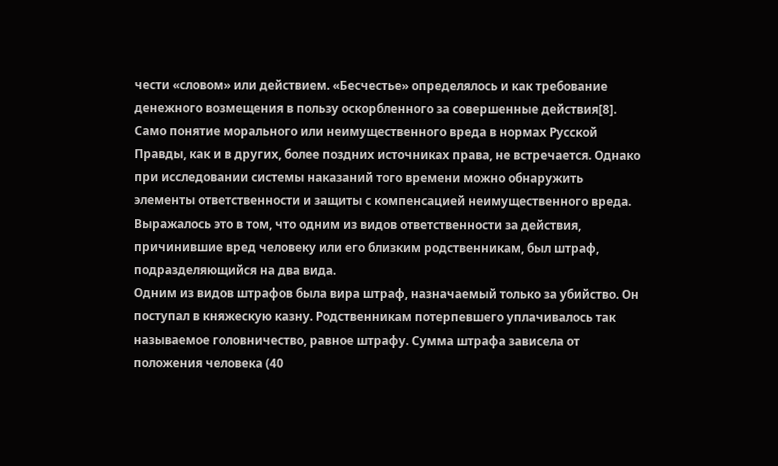чести «словом» или действием. «Бесчестье» определялось и как требование денежного возмещения в пользу оскорбленного за совершенные действия[8].
Само понятие морального или неимущественного вреда в нормах Русской Правды, как и в других, более поздних источниках права, не встречается. Однако при исследовании системы наказаний того времени можно обнаружить элементы ответственности и защиты с компенсацией неимущественного вреда. Выражалось это в том, что одним из видов ответственности за действия, причинившие вред человеку или его близким родственникам, был штраф, подразделяющийся на два вида.
Одним из видов штрафов была вира штраф, назначаемый только за убийство. Он поступал в княжескую казну. Родственникам потерпевшего уплачивалось так называемое головничество, равное штрафу. Сумма штрафа зависела от положения человека (40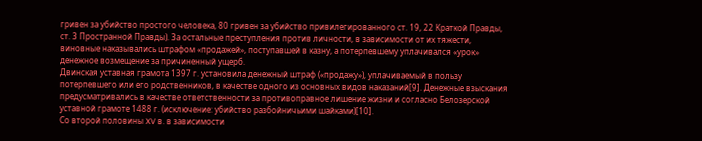гривен за убийство простого человека, 80 гривен за убийство привилегированного ст. 19, 22 Краткой Правды, ст. 3 Пространной Правды). За остальные преступления против личности, в зависимости от их тяжести, виновные наказывались штрафом «продажей», поступавшей в казну, а потерпевшему уплачивался «урок» денежное возмещение за причиненный ущерб.
Двинская уставная грамота 1397 г. установила денежный штраф («продажу»), уплачиваемый в пользу потерпевшего или его родственников, в качестве одного из основных видов наказаний[9]. Денежные взыскания предусматривались в качестве ответственности за противоправное лишение жизни и согласно Белозерской уставной грамоте 1488 г. (исключение: убийство разбойничьими шайками)[10].
Со второй половины XV в. в зависимости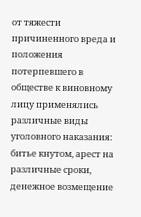от тяжести причиненного вреда и положения потерпевшего в обществе к виновному лицу применялись различные виды уголовного наказания: битье кнутом, арест на различные сроки, денежное возмещение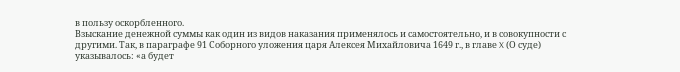в пользу оскорбленного.
Взыскание денежной суммы как один из видов наказания применялось и самостоятельно, и в совокупности с другими. Так, в параграфе 91 Соборного уложения царя Алексея Михайловича 1649 г., в главе X (О суде) указывалось: «а будет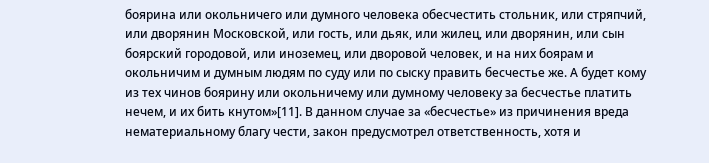боярина или окольничего или думного человека обесчестить стольник, или стряпчий, или дворянин Московской, или гость, или дьяк, или жилец, или дворянин, или сын боярский городовой, или иноземец, или дворовой человек, и на них боярам и окольничим и думным людям по суду или по сыску править бесчестье же. А будет кому из тех чинов боярину или окольничему или думному человеку за бесчестье платить нечем, и их бить кнутом»[11]. В данном случае за «бесчестье» из причинения вреда нематериальному благу чести, закон предусмотрел ответственность, хотя и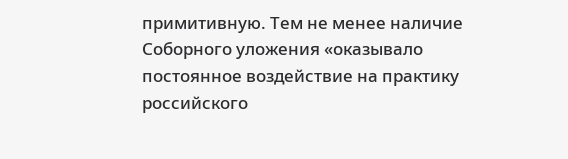примитивную. Тем не менее наличие Соборного уложения «оказывало постоянное воздействие на практику российского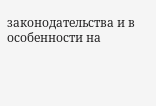законодательства и в особенности на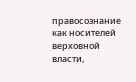правосознание как носителей верховной власти,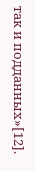так и подданных»[12].